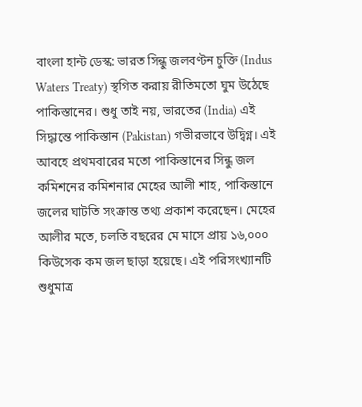বাংলা হান্ট ডেস্ক: ভারত সিন্ধু জলবণ্টন চুক্তি (Indus Waters Treaty) স্থগিত করায় রীতিমতো ঘুম উঠেছে পাকিস্তানের। শুধু তাই নয়, ভারতের (India) এই সিদ্ধান্তে পাকিস্তান (Pakistan) গভীরভাবে উদ্বিগ্ন। এই আবহে প্রথমবারের মতো পাকিস্তানের সিন্ধু জল কমিশনের কমিশনার মেহের আলী শাহ, পাকিস্তানে জলের ঘাটতি সংক্রান্ত তথ্য প্রকাশ করেছেন। মেহের আলীর মতে, চলতি বছরের মে মাসে প্রায় ১৬,০০০ কিউসেক কম জল ছাড়া হয়েছে। এই পরিসংখ্যানটি শুধুমাত্র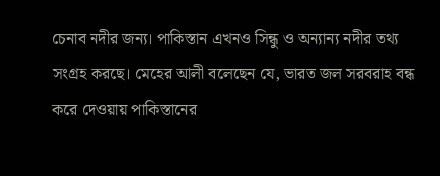চেনাব নদীর জন্য। পাকিস্তান এখনও সিন্ধু ও অন্যান্য নদীর তথ্য সংগ্রহ করছে। মেহের আলী বলেছেন যে, ভারত জল সরবরাহ বন্ধ করে দেওয়ায় পাকিস্তানের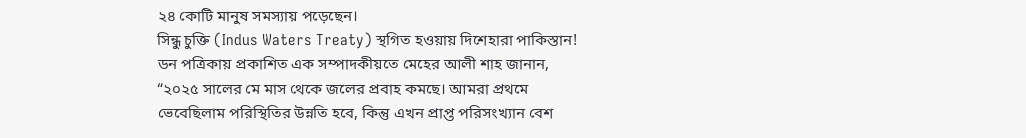২৪ কোটি মানুষ সমস্যায় পড়েছেন।
সিন্ধু চুক্তি (Indus Waters Treaty) স্থগিত হওয়ায় দিশেহারা পাকিস্তান!
ডন পত্রিকায় প্রকাশিত এক সম্পাদকীয়তে মেহের আলী শাহ জানান, “২০২৫ সালের মে মাস থেকে জলের প্রবাহ কমছে। আমরা প্রথমে ভেবেছিলাম পরিস্থিতির উন্নতি হবে, কিন্তু এখন প্রাপ্ত পরিসংখ্যান বেশ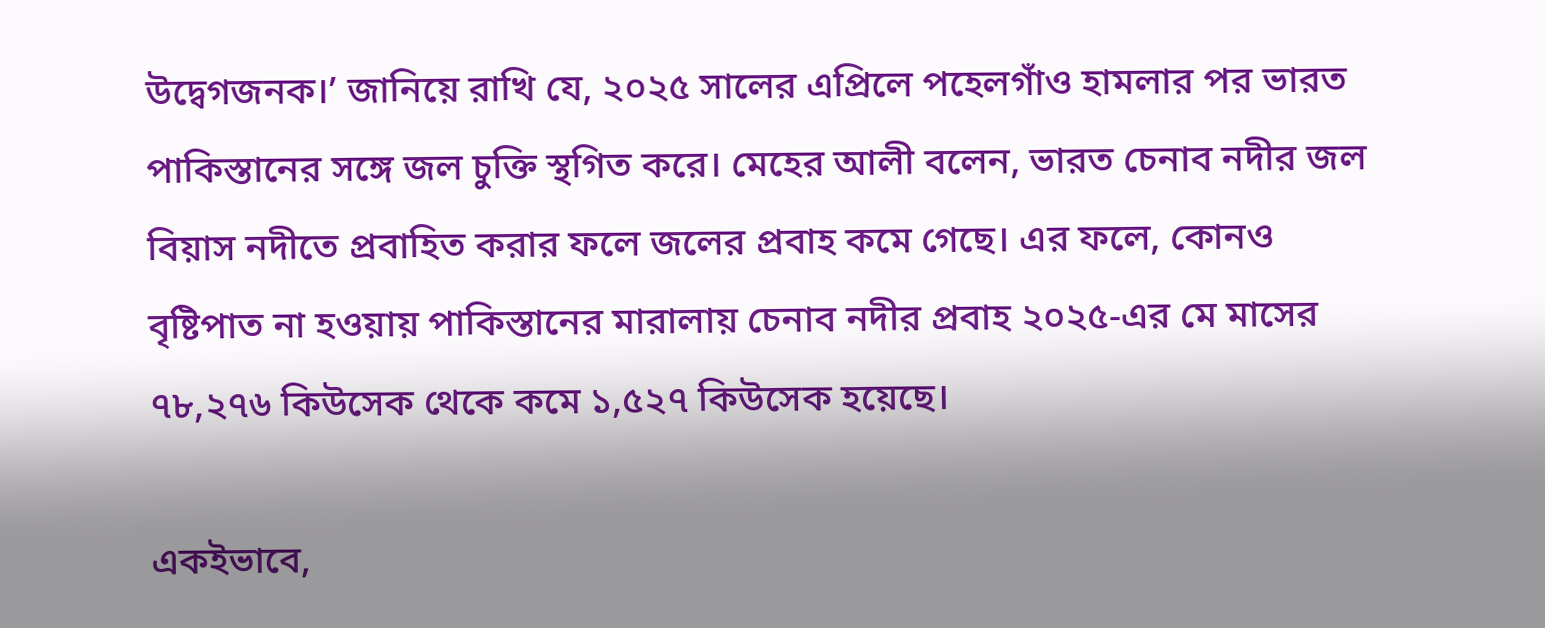উদ্বেগজনক।’ জানিয়ে রাখি যে, ২০২৫ সালের এপ্রিলে পহেলগাঁও হামলার পর ভারত পাকিস্তানের সঙ্গে জল চুক্তি স্থগিত করে। মেহের আলী বলেন, ভারত চেনাব নদীর জল বিয়াস নদীতে প্রবাহিত করার ফলে জলের প্রবাহ কমে গেছে। এর ফলে, কোনও বৃষ্টিপাত না হওয়ায় পাকিস্তানের মারালায় চেনাব নদীর প্রবাহ ২০২৫-এর মে মাসের ৭৮,২৭৬ কিউসেক থেকে কমে ১,৫২৭ কিউসেক হয়েছে।

একইভাবে,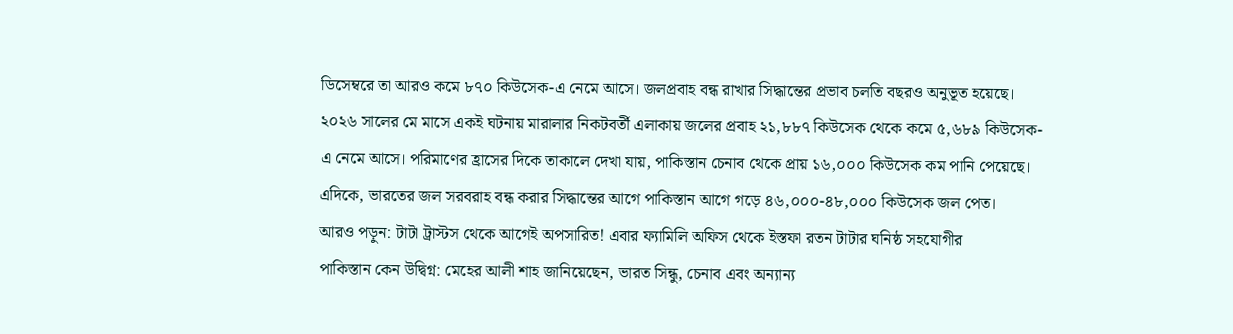ডিসেম্বরে তা আরও কমে ৮৭০ কিউসেক-এ নেমে আসে। জলপ্রবাহ বন্ধ রাখার সিদ্ধান্তের প্রভাব চলতি বছরও অনুভূত হয়েছে। ২০২৬ সালের মে মাসে একই ঘটনায় মারালার নিকটবর্তী এলাকায় জলের প্রবাহ ২১,৮৮৭ কিউসেক থেকে কমে ৫,৬৮৯ কিউসেক-এ নেমে আসে। পরিমাণের হ্রাসের দিকে তাকালে দেখা যায়, পাকিস্তান চেনাব থেকে প্রায় ১৬,০০০ কিউসেক কম পানি পেয়েছে। এদিকে, ভারতের জল সরবরাহ বন্ধ করার সিদ্ধান্তের আগে পাকিস্তান আগে গড়ে ৪৬,০০০-৪৮,০০০ কিউসেক জল পেত।
আরও পড়ুন: টাটা ট্রাস্টস থেকে আগেই অপসারিত! এবার ফ্যামিলি অফিস থেকে ইস্তফা রতন টাটার ঘনিষ্ঠ সহযোগীর
পাকিস্তান কেন উদ্বিগ্ন: মেহের আলী শাহ জানিয়েছেন, ভারত সিন্ধু, চেনাব এবং অন্যান্য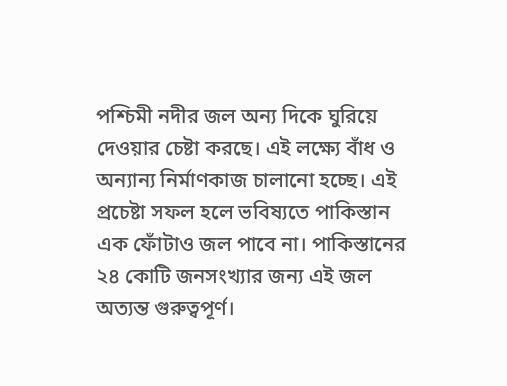পশ্চিমী নদীর জল অন্য দিকে ঘুরিয়ে দেওয়ার চেষ্টা করছে। এই লক্ষ্যে বাঁধ ও অন্যান্য নির্মাণকাজ চালানো হচ্ছে। এই প্রচেষ্টা সফল হলে ভবিষ্যতে পাকিস্তান এক ফোঁটাও জল পাবে না। পাকিস্তানের ২৪ কোটি জনসংখ্যার জন্য এই জল অত্যন্ত গুরুত্বপূর্ণ।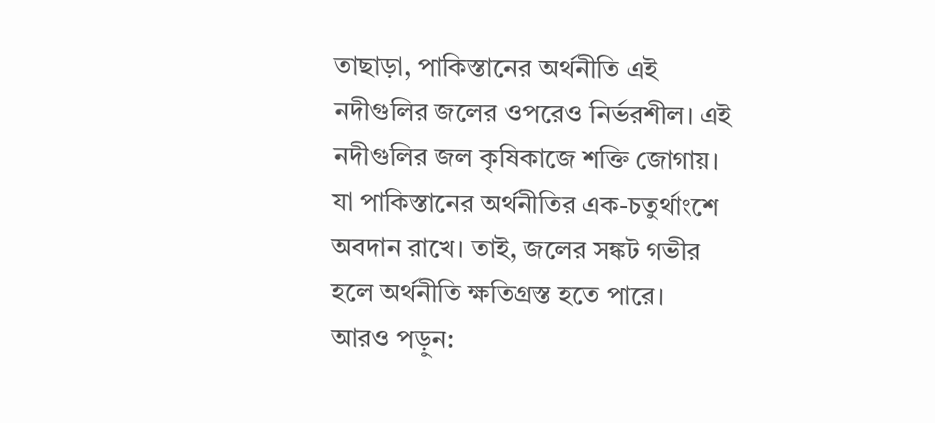তাছাড়া, পাকিস্তানের অর্থনীতি এই নদীগুলির জলের ওপরেও নির্ভরশীল। এই নদীগুলির জল কৃষিকাজে শক্তি জোগায়। যা পাকিস্তানের অর্থনীতির এক-চতুর্থাংশে অবদান রাখে। তাই, জলের সঙ্কট গভীর হলে অর্থনীতি ক্ষতিগ্রস্ত হতে পারে।
আরও পড়ুন: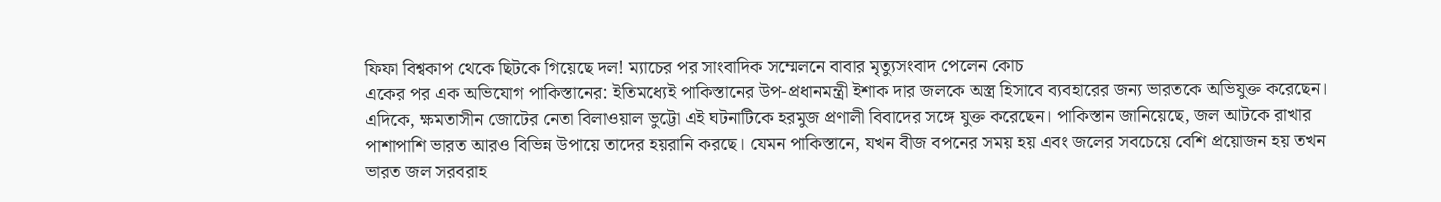ফিফা বিশ্বকাপ থেকে ছিটকে গিয়েছে দল! ম্যাচের পর সাংবাদিক সম্মেলনে বাবার মৃত্যুসংবাদ পেলেন কোচ
একের পর এক অভিযোগ পাকিস্তানের: ইতিমধ্যেই পাকিস্তানের উপ-প্রধানমন্ত্রী ইশাক দার জলকে অস্ত্র হিসাবে ব্যবহারের জন্য ভারতকে অভিযুক্ত করেছেন। এদিকে, ক্ষমতাসীন জোটের নেতা বিলাওয়াল ভুট্টো এই ঘটনাটিকে হরমুজ প্রণালী বিবাদের সঙ্গে যুক্ত করেছেন। পাকিস্তান জানিয়েছে, জল আটকে রাখার পাশাপাশি ভারত আরও বিভিন্ন উপায়ে তাদের হয়রানি করছে। যেমন পাকিস্তানে, যখন বীজ বপনের সময় হয় এবং জলের সবচেয়ে বেশি প্রয়োজন হয় তখন ভারত জল সরবরাহ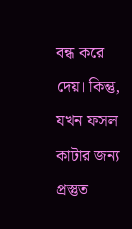বন্ধ করে দেয়। কিন্তু, যখন ফসল কাটার জন্য প্রস্তুত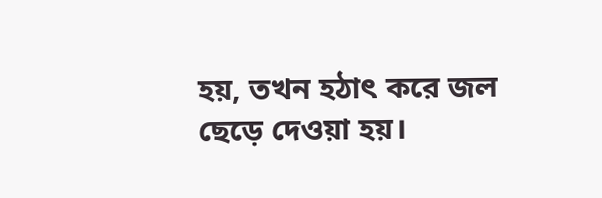হয়, তখন হঠাৎ করে জল ছেড়ে দেওয়া হয়।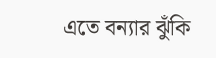এতে বন্যার ঝুঁকি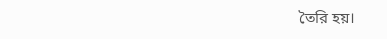তৈরি হয়।